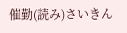催勤(読み)さいきん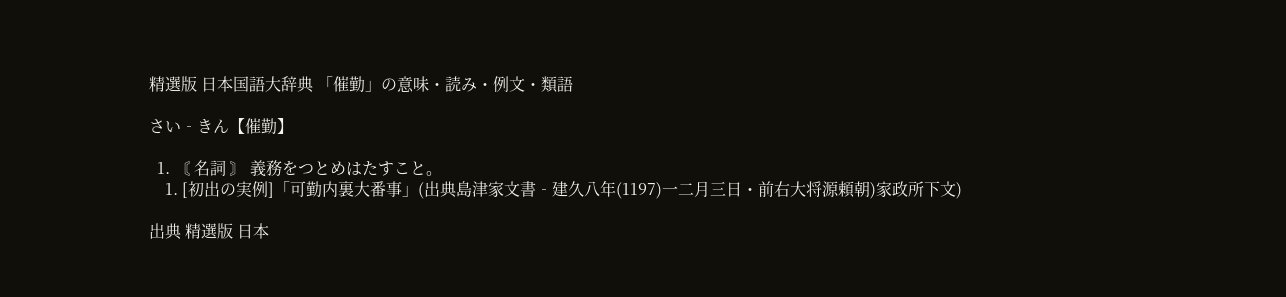精選版 日本国語大辞典 「催勤」の意味・読み・例文・類語

さい‐きん【催勤】

  1. 〘 名詞 〙 義務をつとめはたすこと。
    1. [初出の実例]「可勤内裏大番事」(出典島津家文書‐建久八年(1197)一二月三日・前右大将源頼朝)家政所下文)

出典 精選版 日本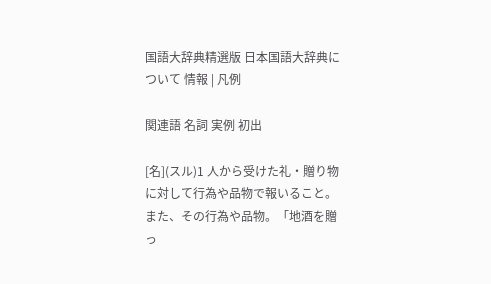国語大辞典精選版 日本国語大辞典について 情報 | 凡例

関連語 名詞 実例 初出

[名](スル)1 人から受けた礼・贈り物に対して行為や品物で報いること。また、その行為や品物。「地酒を贈っ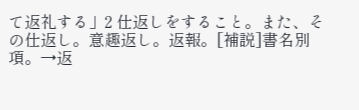て返礼する」2 仕返しをすること。また、その仕返し。意趣返し。返報。[補説]書名別項。→返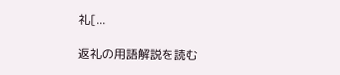礼[...

返礼の用語解説を読む